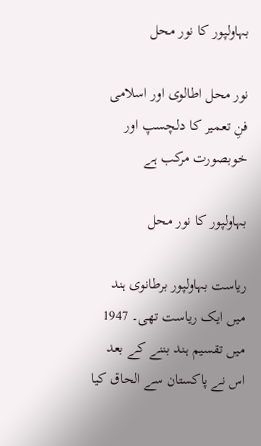بہاولپور کا نور محل

نور محل اطالوی اور اسلامی فنِ تعمیر کا دلچسپ اور خوبصورت مرکب ہے

بہاولپور کا نور محل

ریاست بہاولپور برطانوی ہند میں ایک ریاست تھی۔ 1947 میں تقسیم ہند بننے کے بعد اس نے پاکستان سے الحاق کیا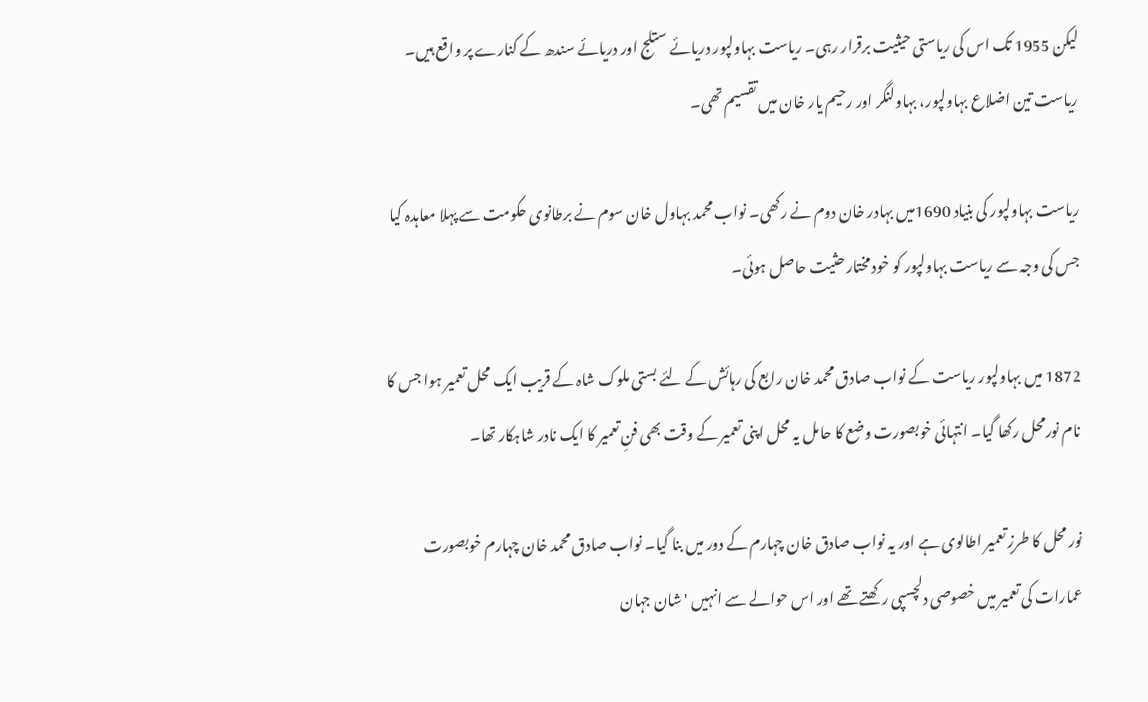لیکن 1955 تک اس کی ریاستی حیثیت برقرار رہی۔ ریاست بہاولپور دریائے ستلج اور دریائے سندھ کے کنارے پر واقع ہیں۔ ریاست تین اضلاع بہاولپور، بہاولنگر اور رحیم یار خان میں تقسیم تھی۔

ریاست بہاولپور کی بنیاد 1690میں بہادر خان دوم نے رکھی۔ نواب محمد بہاول خان سوم نے برطانوی حکومت سے پہلا معاہدہ کیا جس کی وجہ سے ریاست بہاولپور کو خود مختار حثیت حاصل ہوئی۔

1872 میں بہاولپور ریاست کے نواب صادق محمد خان رابع کی رہائش کے لئے بستی ملوک شاہ کے قریب ایک محل تعمیر ہوا جس کا نام نورمحل رکھا گیا۔ انتہائی خوبصورت وضع کا حامل یہ محل اپنی تعمیر کے وقت بھی فنِ تعمیر کا ایک نادر شاہکار تھا۔

نور محل کا طرزِ تعمیر اطالوی ہے اور یہ نواب صادق خان چہارم کے دور میں بنا گیا۔ نواب صادق محمد خان چہارم خوبصورت عمارات کی تعمیر میں خصوصی دلچسپی رکھتے تھے اور اس حوالے سے انہیں 'شان جہان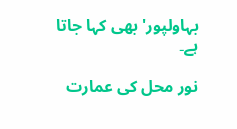بہاولپور' بھی کہا جاتا ہے۔

نور محل کی عمارت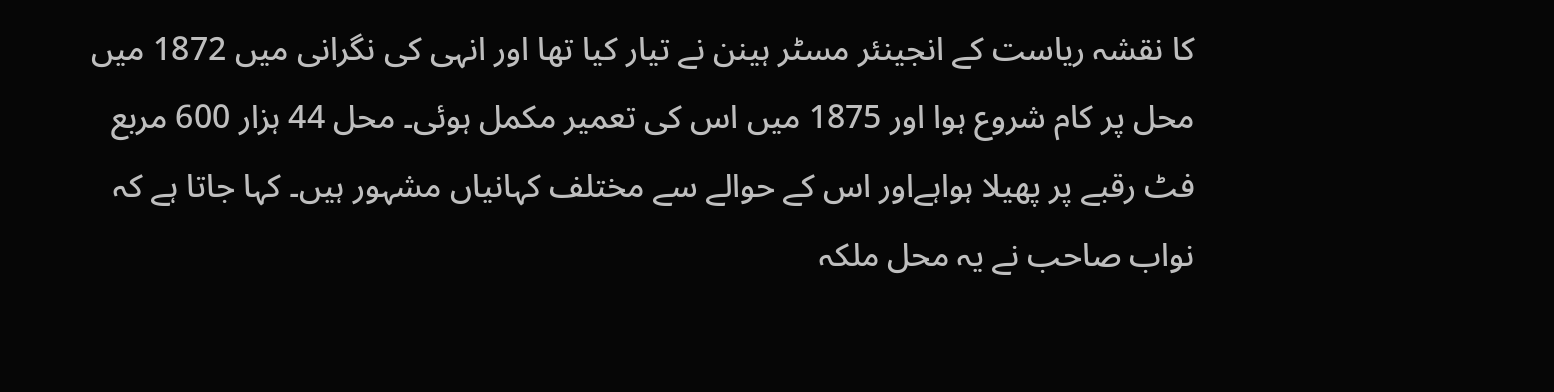کا نقشہ ریاست کے انجینئر مسٹر ہینن نے تیار کیا تھا اور انہی کی نگرانی میں 1872 میں محل پر کام شروع ہوا اور 1875 میں اس کی تعمیر مکمل ہوئی۔ محل 44 ہزار 600 مربع فٹ رقبے پر پھیلا ہواہےاور اس کے حوالے سے مختلف کہانیاں مشہور ہیں۔ کہا جاتا ہے کہ نواب صاحب نے یہ محل ملکہ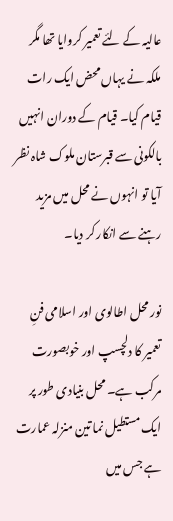عالیہ کے لئے تعمیر کروایا تھا مگر ملکہ نے یہاں محض ایک رات قیام کیا۔ قیام کے دوران انہیں بالکونی سے قبرستان ملوک شاہ نظر آیا تو انہوں نے محل میں مزید رہنے سے انکار کر دیا۔

نور محل اطالوی اور اسلامی فنِ تعمیر کا دلچسپ اور خوبصورت مرکب ہے۔ محل بنیادی طور پر ایک مستطیل نما تین منزلہ عمارت ہے جس میں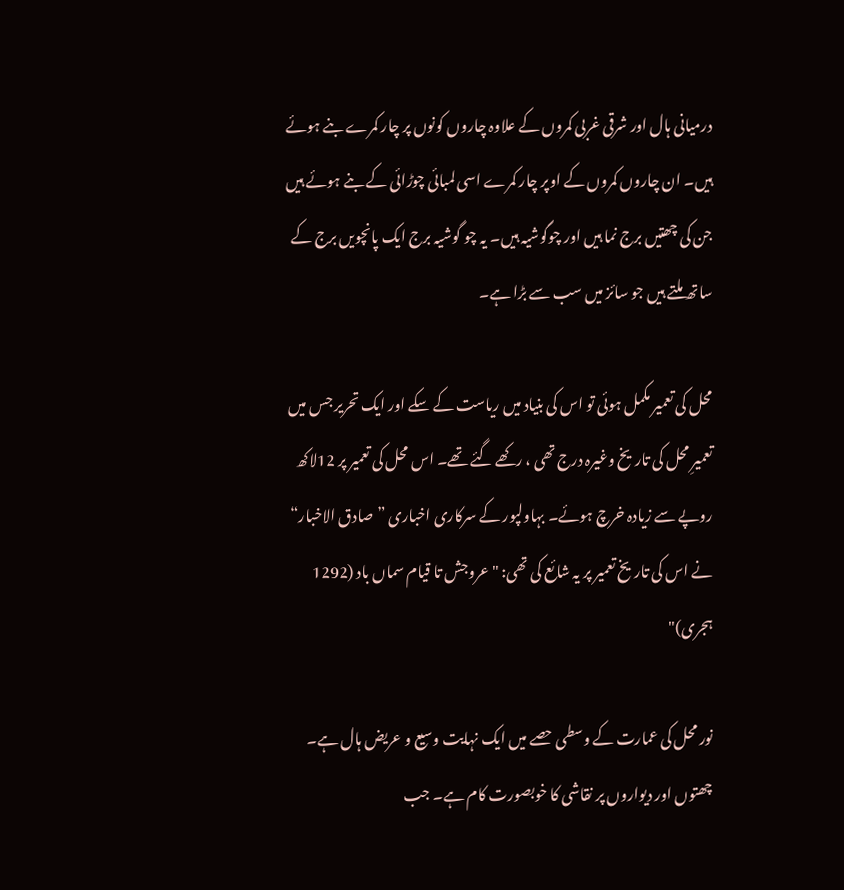درمیانی ہال اور شرقی غربی کمروں کے علاوہ چاروں کونوں پر چار کمرے بنے ہوئے ہیں۔ ان چاروں کمروں کے اوپر چار کمرے اسی لمبائی چوڑائی کے بنے ہوئے ہیں جن کی چھتیں برج نما ہیں اور چوگوشیہ ہیں۔ یہ چو گوشیہ برج ایک پانچویں برج کے ساتھ ملتے ہیں جو سائز میں سب سے بڑا ہے۔

محل کی تعمیر مکمل ہوئی تو اس کی بنیاد میں ریاست کے سکے اور ایک تحریر جس میں تعمیرِ محل کی تاریخ وغیرہ درج تھی ، رکھے گئے تھے۔ اس محل کی تعمیر پر 12لاکھ روپے سے زیادہ خرچ ہوئے۔ بہاولپور کے سرکاری اخباری ”صادق الاخبار“ نے اس کی تاریخ تعمیر پر یہ شائع کی تھی: "عروجش تا قیام سماں باد (1292 ہجری)"

نور محل کی عمارت کے وسطی حصے میں ایک نہایت وسیع و عریض ہال ہے۔ چھتوں اور دیواروں پر نقاشی کا خوبصورت کام ہے۔ جب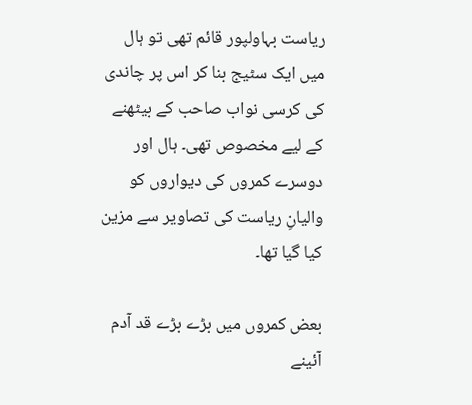ریاست بہاولپور قائم تھی تو ہال میں ایک سٹیج بنا کر اس پر چاندی کی کرسی نواب صاحب کے بیٹھنے کے لیے مخصوص تھی۔ ہال اور دوسرے کمروں کی دیواروں کو والیانِ ریاست کی تصاویر سے مزین کیا گیا تھا۔

بعض کمروں میں بڑے بڑے قد آدم آئینے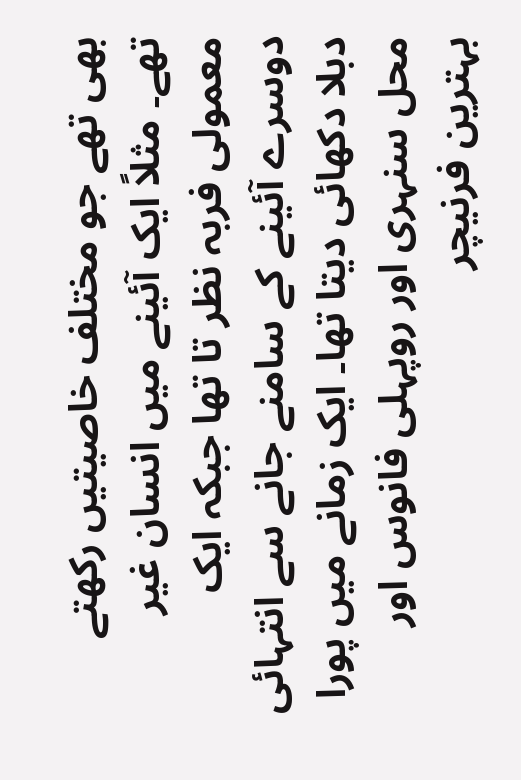بھی تھے جو مختلف خاصیتیں رکھتے تھے۔ مثلاً ایک آئینے میں انسان غیر معمولی فربہ نظر تا تھا جبکہ ایک دوسرے آئینے کے سامنے جانے سے انتہائی دبلا دکھائی دیتا تھا۔ ایک زمانے میں پورا محل سنہری اور روپہلی فانوس اور بہترین فرنیچر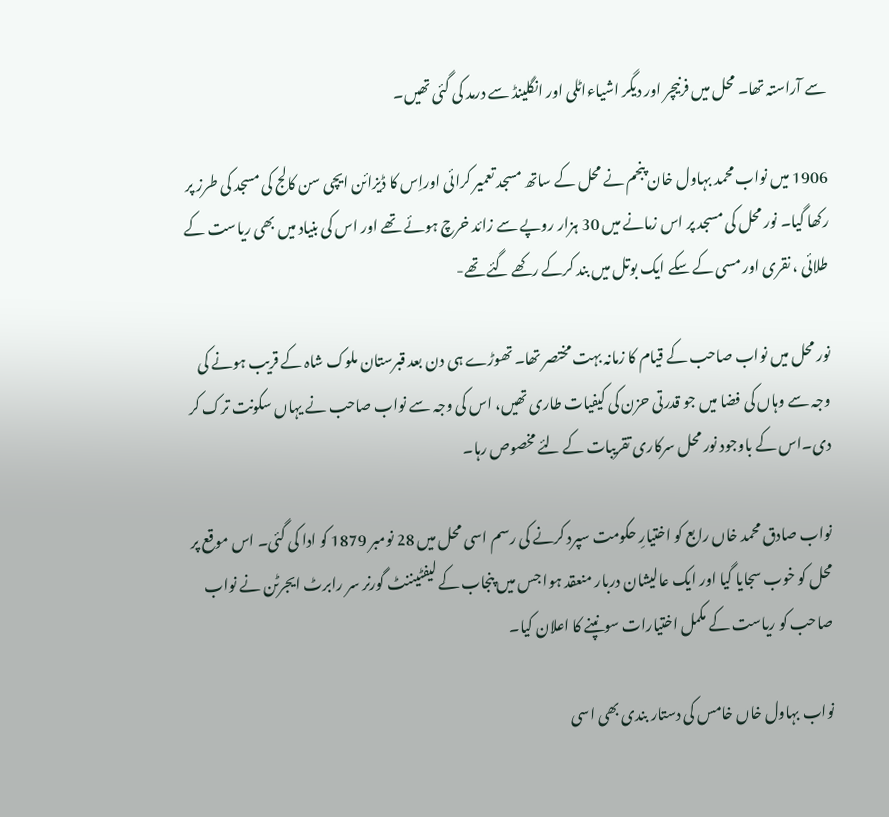سے آراستہ تھا۔ محل میں فرنیچر اور دیگر اشیاءاٹلی اور انگلینڈ سے درمد کی گئی تھیں۔

1906 میں نواب محمد بہاول خان پنجم نے محل کے ساتھ مسجد تعمیر کرائی اوراِس کا ڈیزائن ایچی سن کالج کی مسجد کی طرز پر رکھا گیا۔ نور محل کی مسجد پر اس زمانے میں 30 ہزار روپے سے زائد خرچ ہوئے تھے اور اس کی بنیاد میں بھی ریاست کے طلائی ، نقری اور مسی کے سکے ایک بوتل میں بند کرکے رکھے گئے تھے-

نور محل میں نواب صاحب کے قیام کا زمانہ بہت مختصر تھا۔ تھوڑے ہی دن بعد قبرستان ملوک شاہ کے قریب ہونے کی وجہ سے وہاں کی فضا میں جو قدرتی حزن کی کیفیات طاری تھیں، اس کی وجہ سے نواب صاحب نے یہاں سکونت ترک کر دی۔اس کے باوجود نور محل سرکاری تقریبات کے لئے مخصوص رہا۔

نواب صادق محمد خاں رابع کو اختیارِ حکومت سپرد کرنے کی رسم اسی محل میں 28 نومبر 1879 کو ادا کی گئی۔ اس موقع پر محل کو خوب سجایا گیا اور ایک عالیشان دربار منعقد ہوا جس میں پنجاب کے لیفٹیننٹ گورنر سر رابرٹ ایجرٹن نے نواب صاحب کو ریاست کے مکمل اختیارات سونپنے کا اعلان کیا۔

نواب بہاول خاں خامس کی دستار بندی بھی اسی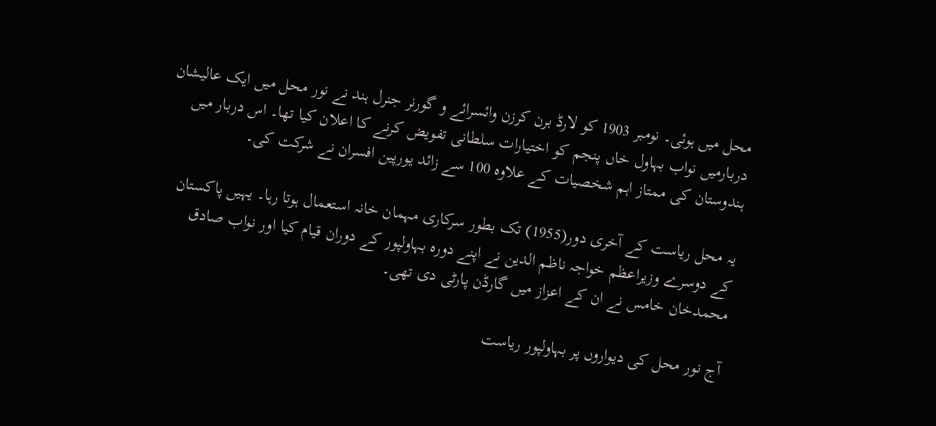محل میں ہوئی۔ نومبر 1903 کو لارڈ برن کرزن وائسرائے و گورنر جنرل ہند نے نور محل میں ایک عالیشان دربارمیں نواب بہاول خاں پنجم کو اختیارات سلطانی تفویض کرنے کا اعلان کیا تھا۔ اس دربار میں ہندوستان کی ممتاز اہم شخصیات کے علاوہ 100 سے زائد یورپین افسران نے شرکت کی۔

یہ محل ریاست کے آخری دور(1955) تک بطور سرکاری مہمان خانہ استعمال ہوتا رہا۔ یہیں پاکستان کے دوسرے وزیراعظم خواجہ ناظم الدین نے اپنے دورہ بہاولپور کے دوران قیام کیا اور نواب صادق محمدخان خامس نے ان کے اعزاز میں گارڈن پارٹی دی تھی۔

آج نور محل کی دیواروں پر بہاولپور ریاست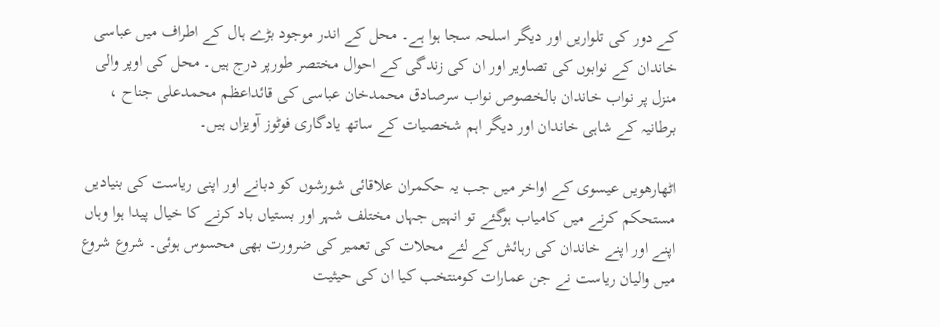کے دور کی تلواریں اور دیگر اسلحہ سجا ہوا ہے۔ محل کے اندر موجود بڑے ہال کے اطراف میں عباسی خاندان کے نوابوں کی تصاویر اور ان کی زندگی کے احوال مختصر طورپر درج ہیں۔ محل کی اوپر والی منزل پر نواب خاندان بالخصوص نواب سرصادق محمدخان عباسی کی قائداعظم محمدعلی جناح ، برطانیہ کے شاہی خاندان اور دیگر اہم شخصیات کے ساتھ یادگاری فوٹوز آویزاں ہیں۔

اٹھارھویں عیسوی کے اواخر میں جب یہ حکمران علاقائی شورشوں کو دبانے اور اپنی ریاست کی بنیادیں مستحکم کرنے میں کامیاب ہوگئے تو انہیں جہاں مختلف شہر اور بستیاں باد کرنے کا خیال پیدا ہوا وہاں اپنے اور اپنے خاندان کی رہائش کے لئے محلات کی تعمیر کی ضرورت بھی محسوس ہوئی۔ شروع شروع میں والیان ریاست نے جن عمارات کومنتخب کیا ان کی حیثیت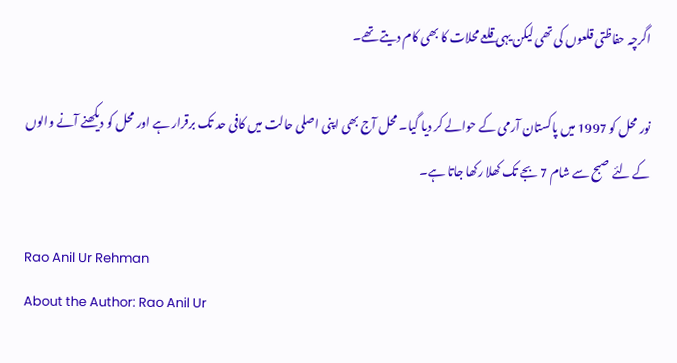اگرچہ حفاظتی قلعوں کی تھی لیکن یہی قلعے محلات کا بھی کام دیتے تھے۔

نور محل کو 1997 میں پاکستان آرمی کے حوالے کر دیا گیا۔ محل آج بھی اپنی اصلی حالت میں کافی حد تک برقرار ہے اور محل کو دیکھنے آنے والوں کے لئے صبح سے شام 7 بجے تک کھلا رکھا جاتا ہے۔

Rao Anil Ur Rehman
About the Author: Rao Anil Ur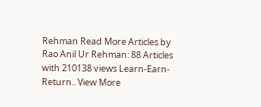Rehman Read More Articles by Rao Anil Ur Rehman: 88 Articles with 210138 views Learn-Earn-Return.. View More